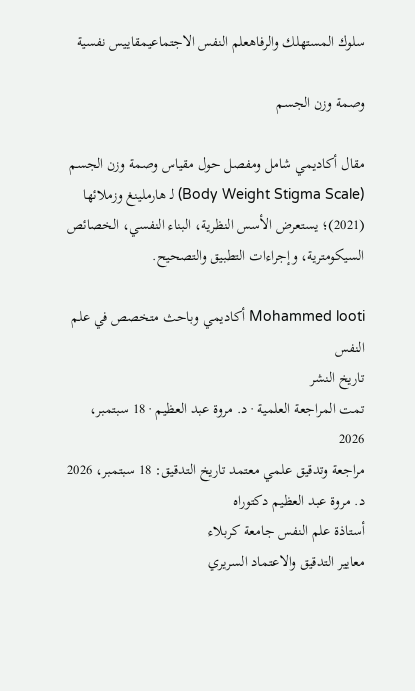سلوك المستهلك والرفاهعلم النفس الاجتماعيمقاييس نفسية

وصمة وزن الجسم

مقال أكاديمي شامل ومفصل حول مقياس وصمة وزن الجسم (Body Weight Stigma Scale) لـ هارملينغ وزملائها (2021)؛ يستعرض الأسس النظرية، البناء النفسي، الخصائص السيكومترية، وإجراءات التطبيق والتصحيح.

Mohammed looti أكاديمي وباحث متخصص في علم النفس
تاريخ النشر
تمت المراجعة العلمية · د. مروة عبد العظيم · 18 سبتمبر، 2026
مراجعة وتدقيق علمي معتمد تاريخ التدقيق: 18 سبتمبر، 2026
د. مروة عبد العظيم دكتوراه
أستاذة علم النفس جامعة كربلاء
معايير التدقيق والاعتماد السريري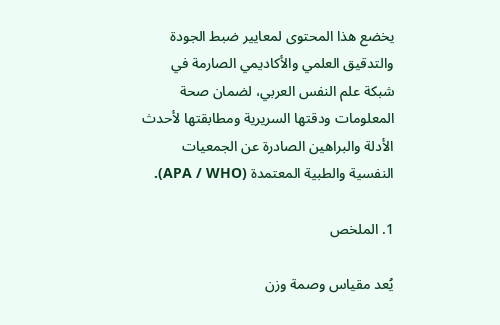يخضع هذا المحتوى لمعايير ضبط الجودة والتدقيق العلمي والأكاديمي الصارمة في شبكة علم النفس العربي، لضمان صحة المعلومات ودقتها السريرية ومطابقتها لأحدث الأدلة والبراهين الصادرة عن الجمعيات النفسية والطبية المعتمدة (APA / WHO).

1. الملخص

يُعد مقياس وصمة وزن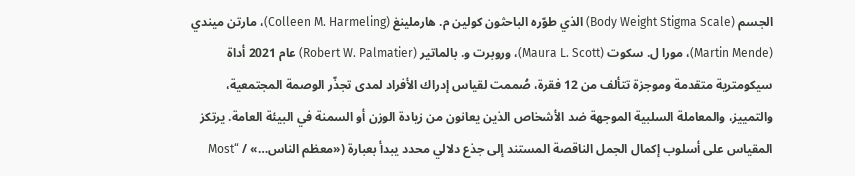الجسم (Body Weight Stigma Scale) الذي طوّره الباحثون كولين م. هارملينغ (Colleen M. Harmeling)، مارتن ميندي (Martin Mende)، مورا ل. سكوت (Maura L. Scott)، وروبرت و. بالماتير (Robert W. Palmatier) عام 2021 أداة سيكومترية متقدمة وموجزة تتألف من 12 فقرة، صُممت لقياس إدراك الأفراد لمدى تجذّر الوصمة المجتمعية، والتمييز، والمعاملة السلبية الموجهة ضد الأشخاص الذين يعانون من زيادة الوزن أو السمنة في البيئة العامة. يرتكز المقياس على أسلوب إكمال الجمل الناقصة المستند إلى جذع دلالي محدد يبدأ بعبارة («معظم الناس…» / “Most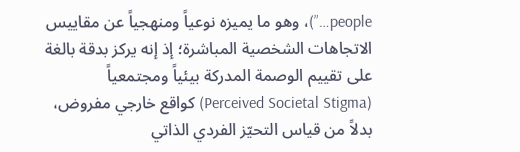people…”)، وهو ما يميزه نوعياً ومنهجياً عن مقاييس الاتجاهات الشخصية المباشرة؛ إذ إنه يركز بدقة بالغة على تقييم الوصمة المدركة بيئياً ومجتمعياً (Perceived Societal Stigma) كواقع خارجي مفروض، بدلاً من قياس التحيّز الفردي الذاتي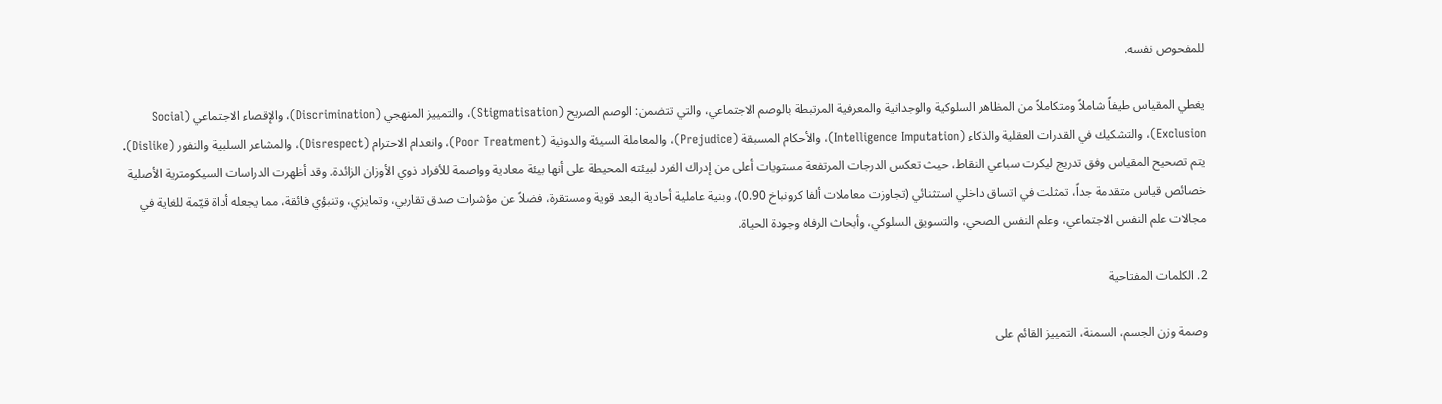للمفحوص نفسه.

يغطي المقياس طيفاً شاملاً ومتكاملاً من المظاهر السلوكية والوجدانية والمعرفية المرتبطة بالوصم الاجتماعي، والتي تتضمن: الوصم الصريح (Stigmatisation)، والتمييز المنهجي (Discrimination)، والإقصاء الاجتماعي (Social Exclusion)، والتشكيك في القدرات العقلية والذكاء (Intelligence Imputation)، والأحكام المسبقة (Prejudice)، والمعاملة السيئة والدونية (Poor Treatment)، وانعدام الاحترام (Disrespect)، والمشاعر السلبية والنفور (Dislike). يتم تصحيح المقياس وفق تدريج ليكرت سباعي النقاط، حيث تعكس الدرجات المرتفعة مستويات أعلى من إدراك الفرد لبيئته المحيطة على أنها بيئة معادية وواصمة للأفراد ذوي الأوزان الزائدة. وقد أظهرت الدراسات السيكومترية الأصلية خصائص قياس متقدمة جداً، تمثلت في اتساق داخلي استثنائي (تجاوزت معاملات ألفا كرونباخ 0.90)، وبنية عاملية أحادية البعد قوية ومستقرة، فضلاً عن مؤشرات صدق تقاربي، وتمايزي، وتنبؤي فائقة، مما يجعله أداة قيّمة للغاية في مجالات علم النفس الاجتماعي، وعلم النفس الصحي، والتسويق السلوكي، وأبحاث الرفاه وجودة الحياة.

2. الكلمات المفتاحية

وصمة وزن الجسم، السمنة، التمييز القائم على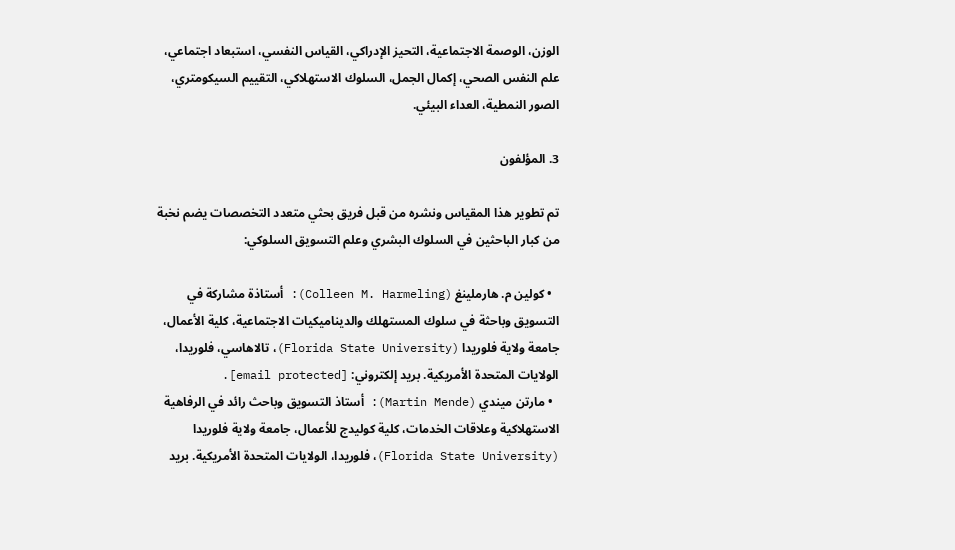الوزن، الوصمة الاجتماعية، التحيز الإدراكي، القياس النفسي، استبعاد اجتماعي، علم النفس الصحي، إكمال الجمل، السلوك الاستهلاكي، التقييم السيكومتري، الصور النمطية، العداء البيئي.

3. المؤلفون

تم تطوير هذا المقياس ونشره من قبل فريق بحثي متعدد التخصصات يضم نخبة من كبار الباحثين في السلوك البشري وعلم التسويق السلوكي:

  • كولين م. هارملينغ (Colleen M. Harmeling): أستاذة مشاركة في التسويق وباحثة في سلوك المستهلك والديناميكيات الاجتماعية، كلية الأعمال، جامعة ولاية فلوريدا (Florida State University)، تالاهاسي، فلوريدا، الولايات المتحدة الأمريكية. بريد إلكتروني: [email protected].
  • مارتن ميندي (Martin Mende): أستاذ التسويق وباحث رائد في الرفاهية الاستهلاكية وعلاقات الخدمات، كلية كوليدج للأعمال، جامعة ولاية فلوريدا (Florida State University)، فلوريدا، الولايات المتحدة الأمريكية. بريد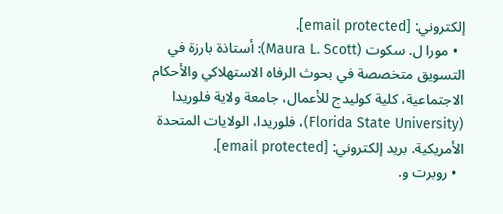إلكتروني: [email protected].
  • مورا ل. سكوت (Maura L. Scott): أستاذة بارزة في التسويق متخصصة في بحوث الرفاه الاستهلاكي والأحكام الاجتماعية، كلية كوليدج للأعمال، جامعة ولاية فلوريدا (Florida State University)، فلوريدا، الولايات المتحدة الأمريكية. بريد إلكتروني: [email protected].
  • روبرت و.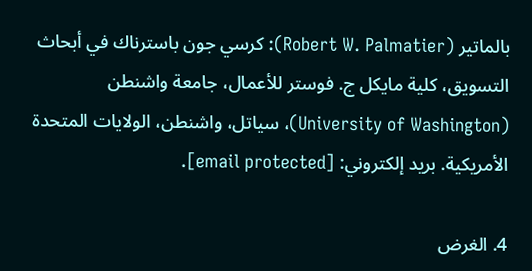بالماتير (Robert W. Palmatier): كرسي جون باسترناك في أبحاث التسويق، كلية مايكل ج. فوستر للأعمال، جامعة واشنطن (University of Washington)، سياتل، واشنطن، الولايات المتحدة الأمريكية. بريد إلكتروني: [email protected].

4. الغرض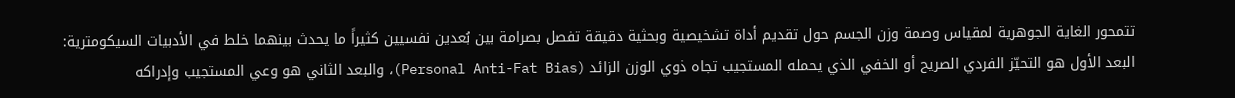تتمحور الغاية الجوهرية لمقياس وصمة وزن الجسم حول تقديم أداة تشخيصية وبحثية دقيقة تفصل بصرامة بين بُعدين نفسيين كثيراً ما يحدث بينهما خلط في الأدبيات السيكومترية: البعد الأول هو التحيّز الفردي الصريح أو الخفي الذي يحمله المستجيب تجاه ذوي الوزن الزائد (Personal Anti-Fat Bias)، والبعد الثاني هو وعي المستجيب وإدراكه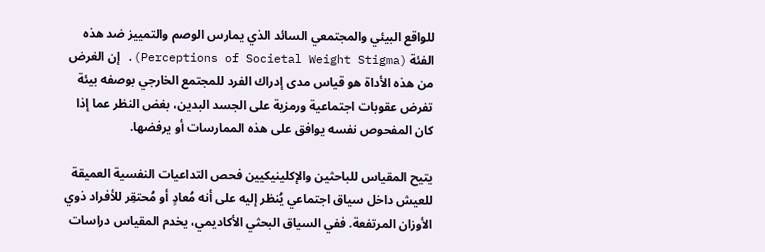للواقع البيئي والمجتمعي السائد الذي يمارس الوصم والتمييز ضد هذه الفئة (Perceptions of Societal Weight Stigma). إن الغرض من هذه الأداة هو قياس مدى إدراك الفرد للمجتمع الخارجي بوصفه بيئة تفرض عقوبات اجتماعية ورمزية على الجسد البدين، بغض النظر عما إذا كان المفحوص نفسه يوافق على هذه الممارسات أو يرفضها.

يتيح المقياس للباحثين والإكلينيكيين فحص التداعيات النفسية العميقة للعيش داخل سياق اجتماعي يُنظر إليه على أنه مُعادٍ أو مُحتقِر للأفراد ذوي الأوزان المرتفعة. ففي السياق البحثي الأكاديمي، يخدم المقياس دراسات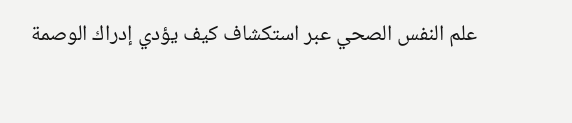علم النفس الصحي عبر استكشاف كيف يؤدي إدراك الوصمة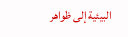البيئية إلى ظواهر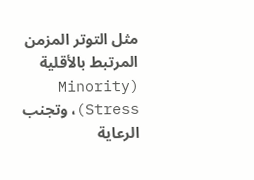مثل التوتر المزمن المرتبط بالأقلية (Minority Stress)، وتجنب الرعاية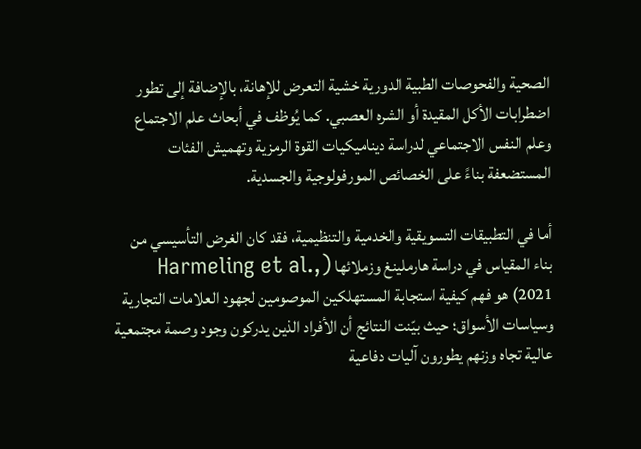الصحية والفحوصات الطبية الدورية خشية التعرض للإهانة، بالإضافة إلى تطور اضطرابات الأكل المقيدة أو الشره العصبي. كما يُوظف في أبحاث علم الاجتماع وعلم النفس الاجتماعي لدراسة ديناميكيات القوة الرمزية وتهميش الفئات المستضعفة بناءً على الخصائص المورفولوجية والجسدية.

أما في التطبيقات التسويقية والخدمية والتنظيمية، فقد كان الغرض التأسيسي من بناء المقياس في دراسة هارملينغ وزملائها (Harmeling et al., 2021) هو فهم كيفية استجابة المستهلكين الموصومين لجهود العلامات التجارية وسياسات الأسواق؛ حيث بيّنت النتائج أن الأفراد الذين يدركون وجود وصمة مجتمعية عالية تجاه وزنهم يطورون آليات دفاعية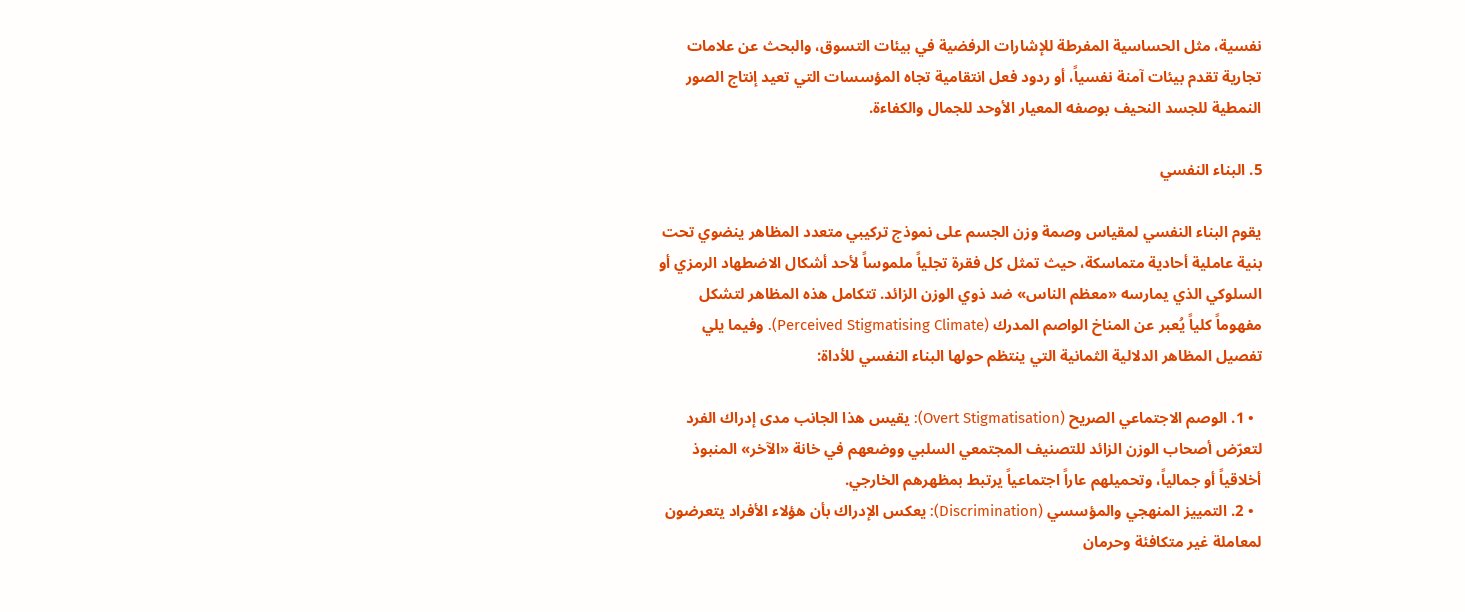نفسية، مثل الحساسية المفرطة للإشارات الرفضية في بيئات التسوق، والبحث عن علامات تجارية تقدم بيئات آمنة نفسياً، أو ردود فعل انتقامية تجاه المؤسسات التي تعيد إنتاج الصور النمطية للجسد النحيف بوصفه المعيار الأوحد للجمال والكفاءة.

5. البناء النفسي

يقوم البناء النفسي لمقياس وصمة وزن الجسم على نموذج تركيبي متعدد المظاهر ينضوي تحت بنية عاملية أحادية متماسكة، حيث تمثل كل فقرة تجلياً ملموساً لأحد أشكال الاضطهاد الرمزي أو السلوكي الذي يمارسه «معظم الناس» ضد ذوي الوزن الزائد. تتكامل هذه المظاهر لتشكل مفهوماً كلياً يُعبر عن المناخ الواصم المدرك (Perceived Stigmatising Climate). وفيما يلي تفصيل المظاهر الدلالية الثمانية التي ينتظم حولها البناء النفسي للأداة:

  • 1. الوصم الاجتماعي الصريح (Overt Stigmatisation): يقيس هذا الجانب مدى إدراك الفرد لتعرّض أصحاب الوزن الزائد للتصنيف المجتمعي السلبي ووضعهم في خانة «الآخر» المنبوذ أخلاقياً أو جمالياً، وتحميلهم عاراً اجتماعياً يرتبط بمظهرهم الخارجي.
  • 2. التمييز المنهجي والمؤسسي (Discrimination): يعكس الإدراك بأن هؤلاء الأفراد يتعرضون لمعاملة غير متكافئة وحرمان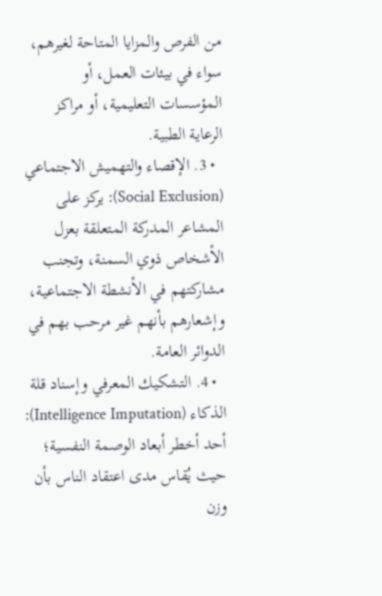من الفرص والمزايا المتاحة لغيرهم، سواء في بيئات العمل، أو المؤسسات التعليمية، أو مراكز الرعاية الطبية.
  • 3. الإقصاء والتهميش الاجتماعي (Social Exclusion): يركز على المشاعر المدركة المتعلقة بعزل الأشخاص ذوي السمنة، وتجنب مشاركتهم في الأنشطة الاجتماعية، وإشعارهم بأنهم غير مرحب بهم في الدوائر العامة.
  • 4. التشكيك المعرفي وإسناد قلة الذكاء (Intelligence Imputation): أحد أخطر أبعاد الوصمة النفسية؛ حيث يُقاس مدى اعتقاد الناس بأن وزن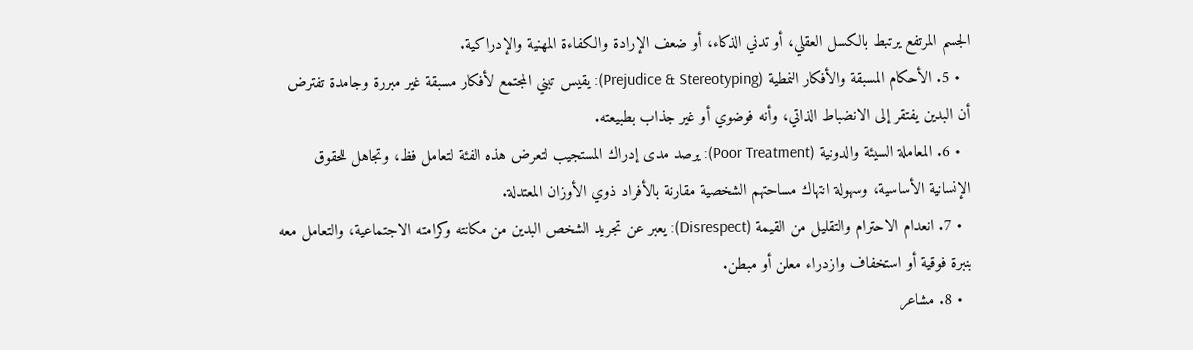الجسم المرتفع يرتبط بالكسل العقلي، أو تدني الذكاء، أو ضعف الإرادة والكفاءة المهنية والإدراكية.
  • 5. الأحكام المسبقة والأفكار النمطية (Prejudice & Stereotyping): يقيس تبني المجتمع لأفكار مسبقة غير مبررة وجامدة تفترض أن البدين يفتقر إلى الانضباط الذاتي، وأنه فوضوي أو غير جذاب بطبيعته.
  • 6. المعاملة السيئة والدونية (Poor Treatment): يرصد مدى إدراك المستجيب لتعرض هذه الفئة لتعامل فظ، وتجاهل للحقوق الإنسانية الأساسية، وسهولة انتهاك مساحتهم الشخصية مقارنة بالأفراد ذوي الأوزان المعتدلة.
  • 7. انعدام الاحترام والتقليل من القيمة (Disrespect): يعبر عن تجريد الشخص البدين من مكانته وكرامته الاجتماعية، والتعامل معه بنبرة فوقية أو استخفاف وازدراء معلن أو مبطن.
  • 8. مشاعر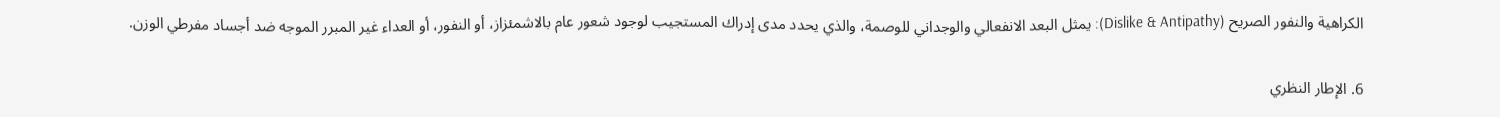الكراهية والنفور الصريح (Dislike & Antipathy): يمثل البعد الانفعالي والوجداني للوصمة، والذي يحدد مدى إدراك المستجيب لوجود شعور عام بالاشمئزاز، أو النفور، أو العداء غير المبرر الموجه ضد أجساد مفرطي الوزن.

6. الإطار النظري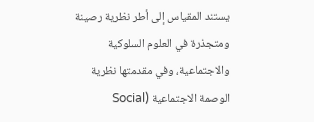يستند المقياس إلى أطر نظرية رصينة ومتجذرة في العلوم السلوكية والاجتماعية، وفي مقدمتها نظرية الوصمة الاجتماعية (Social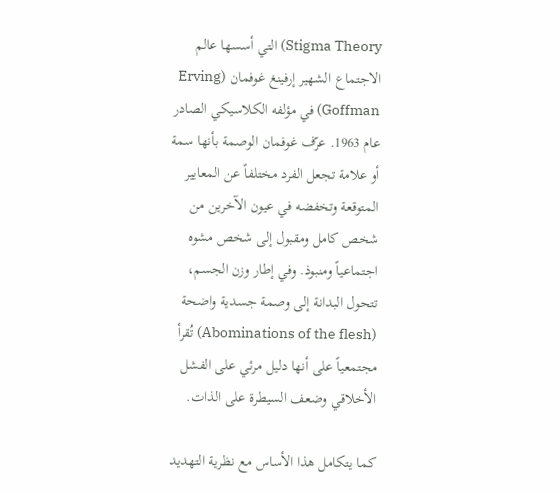Stigma Theory) التي أسسها عالم الاجتماع الشهير إرفينغ غوفمان (Erving Goffman) في مؤلفه الكلاسيكي الصادر عام 1963. عرّف غوفمان الوصمة بأنها سمة أو علامة تجعل الفرد مختلفاً عن المعايير المتوقعة وتخفضه في عيون الآخرين من شخص كامل ومقبول إلى شخص مشوه اجتماعياً ومنبوذ. وفي إطار وزن الجسم، تتحول البدانة إلى وصمة جسدية واضحة (Abominations of the flesh) تُقرأ مجتمعياً على أنها دليل مرئي على الفشل الأخلاقي وضعف السيطرة على الذات.

كما يتكامل هذا الأساس مع نظرية التهديد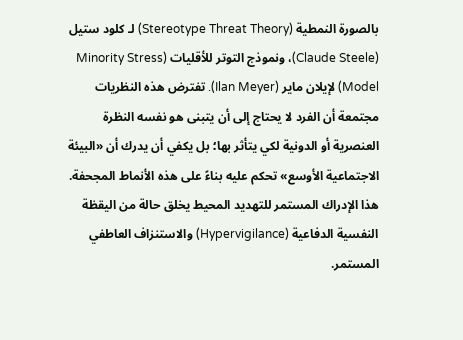بالصورة النمطية (Stereotype Threat Theory) لـ كلود ستيل (Claude Steele)، ونموذج التوتر للأقليات (Minority Stress Model) لإيلان ماير (Ilan Meyer). تفترض هذه النظريات مجتمعة أن الفرد لا يحتاج إلى أن يتبنى هو نفسه النظرة العنصرية أو الدونية لكي يتأثر بها؛ بل يكفي أن يدرك أن «البيئة الاجتماعية الأوسع» تحكم عليه بناءً على هذه الأنماط المجحفة. هذا الإدراك المستمر للتهديد المحيط يخلق حالة من اليقظة النفسية الدفاعية (Hypervigilance) والاستنزاف العاطفي المستمر.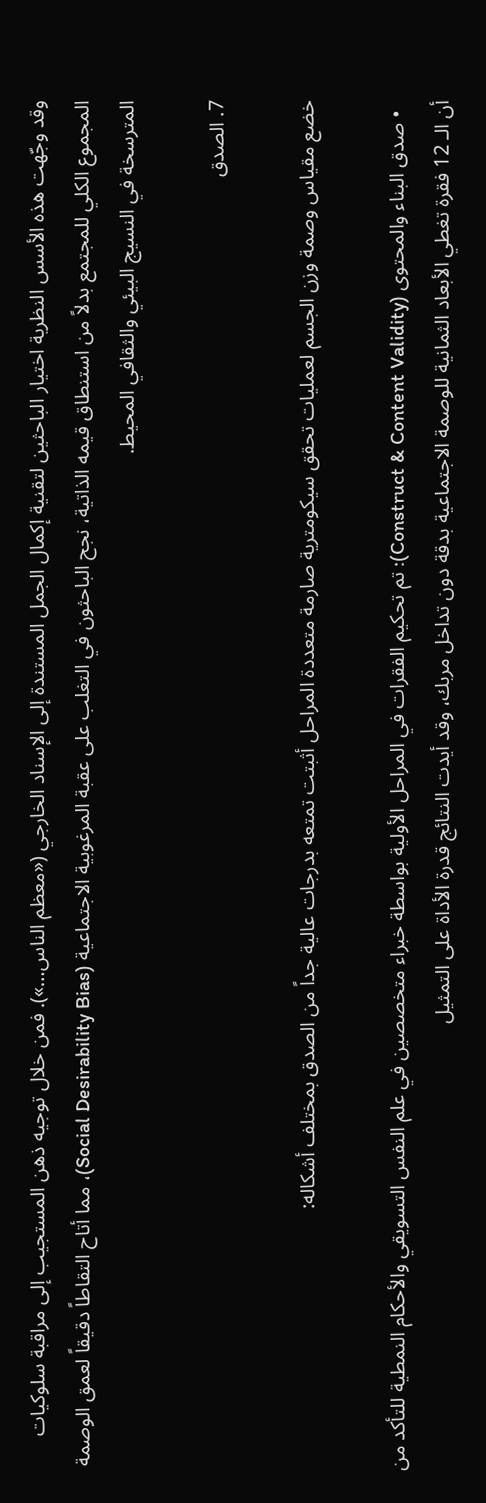وقد وجّهت هذه الأسس النظرية اختيار الباحثين لتقنية إكمال الجمل المستندة إلى الإسناد الخارجي («معظم الناس…»). فمن خلال توجيه ذهن المستجيب إلى مراقبة سلوكيات المجموع الكلي للمجتمع بدلاً من استنطاق قيمه الذاتية، نجح الباحثون في التغلب على عقبة المرغوبية الاجتماعية (Social Desirability Bias)، مما أتاح التقاطاً دقيقاً لعمق الوصمة المترسخة في النسيج البيئي والثقافي المحيط.

7. الصدق

خضع مقياس وصمة وزن الجسم لعمليات تحقق سيكومترية صارمة متعددة المراحل أثبتت تمتعه بدرجات عالية جداً من الصدق بمختلف أشكاله:

  • صدق البناء والمحتوى (Construct & Content Validity): تم تحكيم الفقرات في المراحل الأولية بواسطة خبراء متخصصين في علم النفس التسويقي والأحكام النمطية للتأكد من أن الـ 12 فقرة تغطي الأبعاد الثمانية للوصمة الاجتماعية بدقة دون تداخل مربك، وقد أيدت النتائج قدرة الأداة على التمثيل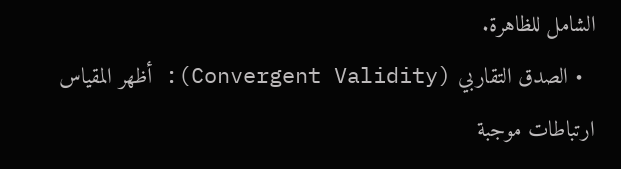الشامل للظاهرة.
  • الصدق التقاربي (Convergent Validity): أظهر المقياس ارتباطات موجبة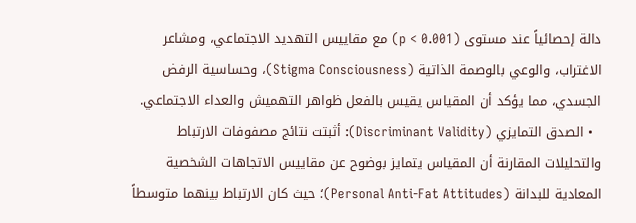دالة إحصائياً عند مستوى (p < 0.001) مع مقاييس التهديد الاجتماعي، ومشاعر الاغتراب، والوعي بالوصمة الذاتية (Stigma Consciousness)، وحساسية الرفض الجسدي، مما يؤكد أن المقياس يقيس بالفعل ظواهر التهميش والعداء الاجتماعي.
  • الصدق التمايزي (Discriminant Validity): أثبتت نتائج مصفوفات الارتباط والتحليلات المقارنة أن المقياس يتمايز بوضوح عن مقاييس الاتجاهات الشخصية المعادية للبدانة (Personal Anti-Fat Attitudes)؛ حيث كان الارتباط بينهما متوسطاً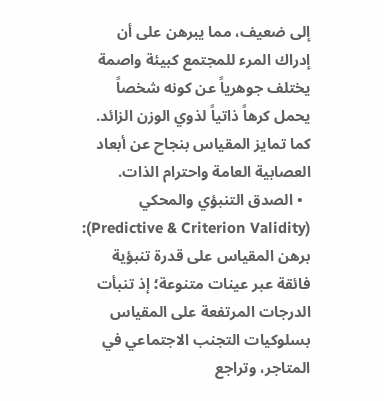إلى ضعيف، مما يبرهن على أن إدراك المرء للمجتمع كبيئة واصمة يختلف جوهرياً عن كونه شخصاً يحمل كرهاً ذاتياً لذوي الوزن الزائد. كما تمايز المقياس بنجاح عن أبعاد العصابية العامة واحترام الذات.
  • الصدق التنبؤي والمحكي (Predictive & Criterion Validity): برهن المقياس على قدرة تنبؤية فائقة عبر عينات متنوعة؛ إذ تنبأت الدرجات المرتفعة على المقياس بسلوكيات التجنب الاجتماعي في المتاجر، وتراجع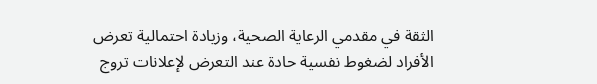الثقة في مقدمي الرعاية الصحية، وزيادة احتمالية تعرض الأفراد لضغوط نفسية حادة عند التعرض لإعلانات تروج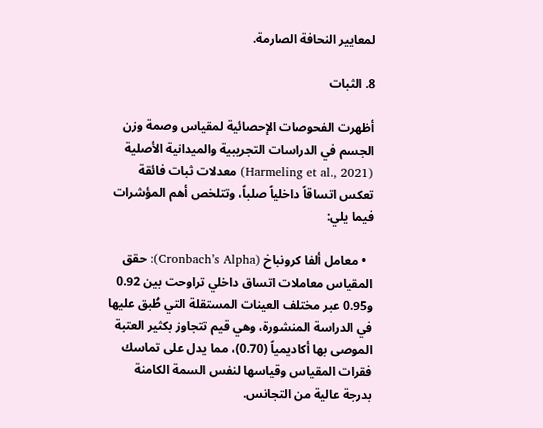لمعايير النحافة الصارمة.

8. الثبات

أظهرت الفحوصات الإحصائية لمقياس وصمة وزن الجسم في الدراسات التجريبية والميدانية الأصلية (Harmeling et al., 2021) معدلات ثبات فائقة تعكس اتساقاً داخلياً صلباً، وتتلخص أهم المؤشرات فيما يلي:

  • معامل ألفا كرونباخ (Cronbach’s Alpha): حقق المقياس معاملات اتساق داخلي تراوحت بين 0.92 و0.95 عبر مختلف العينات المستقلة التي طُبق عليها في الدراسة المنشورة، وهي قيم تتجاوز بكثير العتبة الموصى بها أكاديمياً (0.70)، مما يدل على تماسك فقرات المقياس وقياسها لنفس السمة الكامنة بدرجة عالية من التجانس.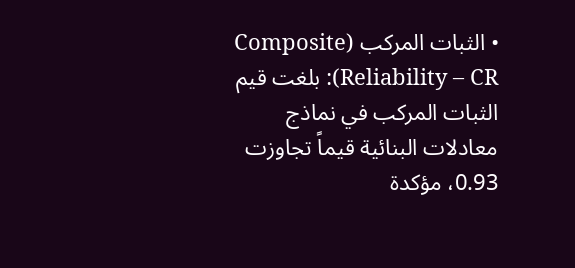• الثبات المركب (Composite Reliability – CR): بلغت قيم الثبات المركب في نماذج معادلات البنائية قيماً تجاوزت 0.93، مؤكدة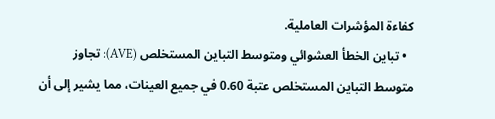كفاءة المؤشرات العاملية.
  • تباين الخطأ العشوائي ومتوسط التباين المستخلص (AVE): تجاوز متوسط التباين المستخلص عتبة 0.60 في جميع العينات، مما يشير إلى أن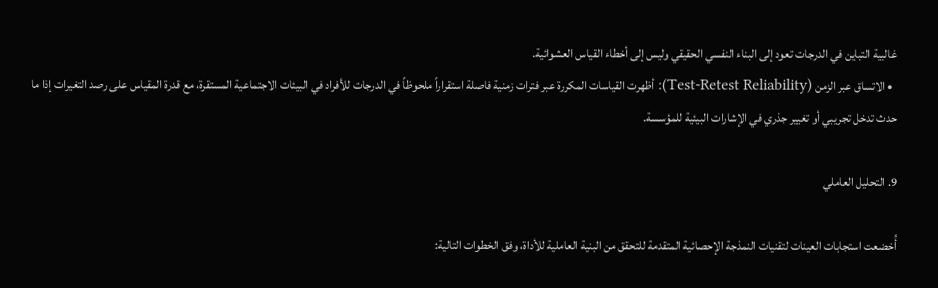غالبية التباين في الدرجات تعود إلى البناء النفسي الحقيقي وليس إلى أخطاء القياس العشوائية.
  • الاتساق عبر الزمن (Test-Retest Reliability): أظهرت القياسات المكررة عبر فترات زمنية فاصلة استقراراً ملحوظاً في الدرجات للأفراد في البيئات الاجتماعية المستقرة، مع قدرة المقياس على رصد التغيرات إذا ما حدث تدخل تجريبي أو تغيير جذري في الإشارات البيئية للمؤسسة.

9. التحليل العاملي

أُخضعت استجابات العينات لتقنيات النمذجة الإحصائية المتقدمة للتحقق من البنية العاملية للأداة، وفق الخطوات التالية: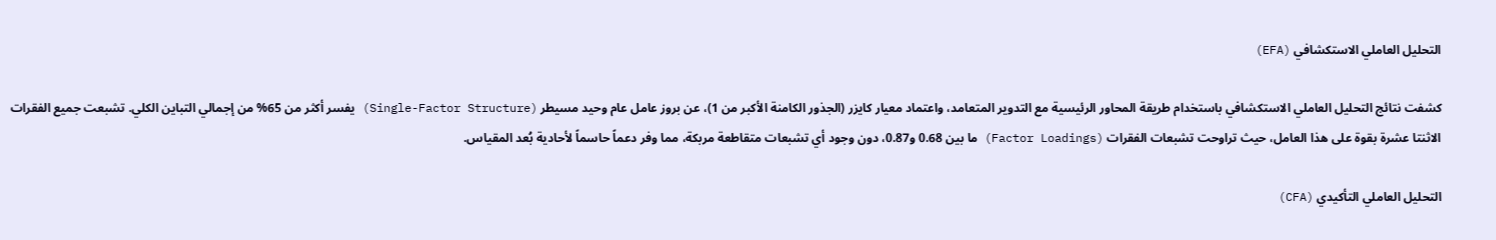التحليل العاملي الاستكشافي (EFA)

كشفت نتائج التحليل العاملي الاستكشافي باستخدام طريقة المحاور الرئيسية مع التدوير المتعامد، واعتماد معيار كايزر (الجذور الكامنة الأكبر من 1)، عن بروز عامل عام وحيد مسيطر (Single-Factor Structure) يفسر أكثر من 65% من إجمالي التباين الكلي. تشبعت جميع الفقرات الاثنتا عشرة بقوة على هذا العامل، حيث تراوحت تشبعات الفقرات (Factor Loadings) ما بين 0.68 و0.87، دون وجود أي تشبعات متقاطعة مربكة، مما وفر دعماً حاسماً لأحادية بُعد المقياس.

التحليل العاملي التأكيدي (CFA)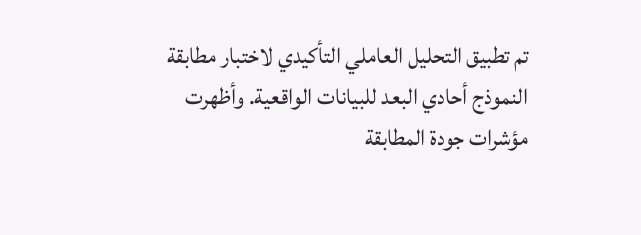تم تطبيق التحليل العاملي التأكيدي لاختبار مطابقة النموذج أحادي البعد للبيانات الواقعية. وأظهرت مؤشرات جودة المطابقة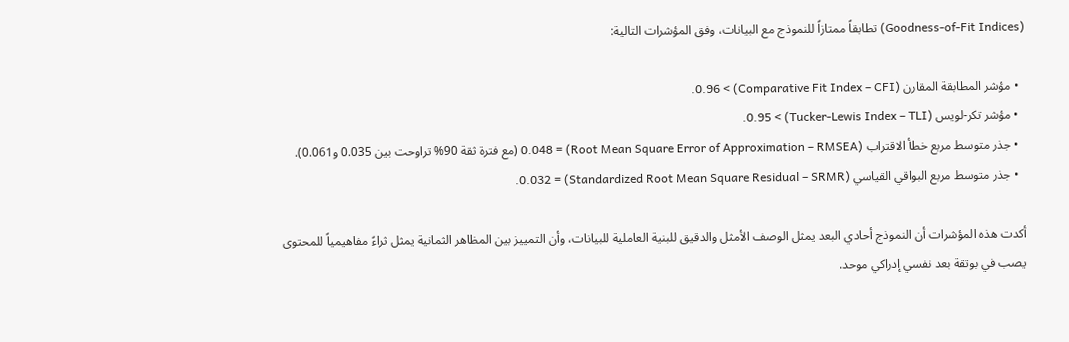(Goodness-of-Fit Indices) تطابقاً ممتازاً للنموذج مع البيانات، وفق المؤشرات التالية:

  • مؤشر المطابقة المقارن (Comparative Fit Index – CFI) > 0.96.
  • مؤشر تكر-لويس (Tucker-Lewis Index – TLI) > 0.95.
  • جذر متوسط مربع خطأ الاقتراب (Root Mean Square Error of Approximation – RMSEA) = 0.048 (مع فترة ثقة 90% تراوحت بين 0.035 و0.061).
  • جذر متوسط مربع البواقي القياسي (Standardized Root Mean Square Residual – SRMR) = 0.032.

أكدت هذه المؤشرات أن النموذج أحادي البعد يمثل الوصف الأمثل والدقيق للبنية العاملية للبيانات، وأن التمييز بين المظاهر الثمانية يمثل ثراءً مفاهيمياً للمحتوى يصب في بوتقة بعد نفسي إدراكي موحد.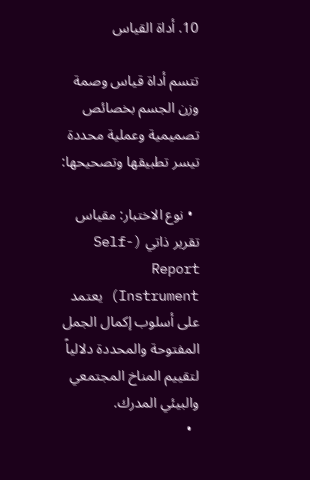10. أداة القياس

تتسم أداة قياس وصمة وزن الجسم بخصائص تصميمية وعملية محددة تيسر تطبيقها وتصحيحها:

  • نوع الاختبار: مقياس تقرير ذاتي (Self-Report Instrument) يعتمد على أسلوب إكمال الجمل المفتوحة والمحددة دلالياً لتقييم المناخ المجتمعي والبيئي المدرك.
  •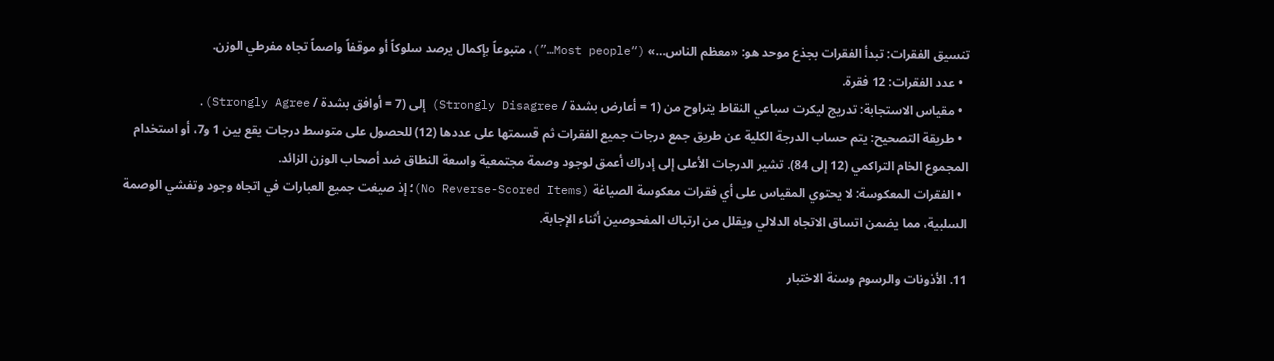تنسيق الفقرات: تبدأ الفقرات بجذع موحد هو: «معظم الناس…» (“Most people…”)، متبوعاً بإكمال يرصد سلوكاً أو موقفاً واصماً تجاه مفرطي الوزن.
  • عدد الفقرات: 12 فقرة.
  • مقياس الاستجابة: تدريج ليكرت سباعي النقاط يتراوح من (1 = أعارض بشدة / Strongly Disagree) إلى (7 = أوافق بشدة / Strongly Agree).
  • طريقة التصحيح: يتم حساب الدرجة الكلية عن طريق جمع درجات جميع الفقرات ثم قسمتها على عددها (12) للحصول على متوسط درجات يقع بين 1 و7، أو استخدام المجموع الخام التراكمي (12 إلى 84). تشير الدرجات الأعلى إلى إدراك أعمق لوجود وصمة مجتمعية واسعة النطاق ضد أصحاب الوزن الزائد.
  • الفقرات المعكوسة: لا يحتوي المقياس على أي فقرات معكوسة الصياغة (No Reverse-Scored Items)؛ إذ صيغت جميع العبارات في اتجاه وجود وتفشي الوصمة السلبية، مما يضمن اتساق الاتجاه الدلالي ويقلل من ارتباك المفحوصين أثناء الإجابة.

11. الأذونات والرسوم وسنة الاختبار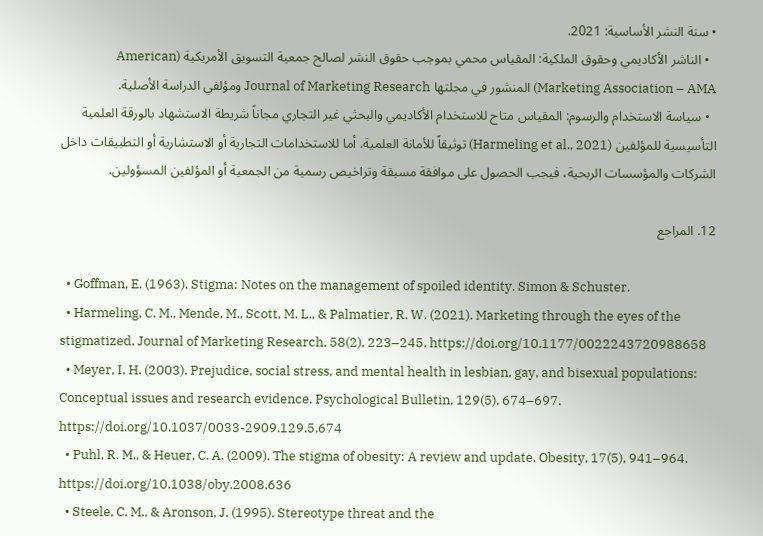• سنة النشر الأساسية: 2021.
  • الناشر الأكاديمي وحقوق الملكية: المقياس محمي بموجب حقوق النشر لصالح جمعية التسويق الأمريكية (American Marketing Association – AMA) المنشور في مجلتها Journal of Marketing Research ومؤلفي الدراسة الأصلية.
  • سياسة الاستخدام والرسوم: المقياس متاح للاستخدام الأكاديمي والبحثي غير التجاري مجاناً شريطة الاستشهاد بالورقة العلمية التأسيسية للمؤلفين (Harmeling et al., 2021) توثيقاً للأمانة العلمية. أما للاستخدامات التجارية أو الاستشارية أو التطبيقات داخل الشركات والمؤسسات الربحية، فيجب الحصول على موافقة مسبقة وتراخيص رسمية من الجمعية أو المؤلفين المسؤولين.

12. المراجع

  • Goffman, E. (1963). Stigma: Notes on the management of spoiled identity. Simon & Schuster.
  • Harmeling, C. M., Mende, M., Scott, M. L., & Palmatier, R. W. (2021). Marketing through the eyes of the stigmatized. Journal of Marketing Research, 58(2), 223–245. https://doi.org/10.1177/0022243720988658
  • Meyer, I. H. (2003). Prejudice, social stress, and mental health in lesbian, gay, and bisexual populations: Conceptual issues and research evidence. Psychological Bulletin, 129(5), 674–697. https://doi.org/10.1037/0033-2909.129.5.674
  • Puhl, R. M., & Heuer, C. A. (2009). The stigma of obesity: A review and update. Obesity, 17(5), 941–964. https://doi.org/10.1038/oby.2008.636
  • Steele, C. M., & Aronson, J. (1995). Stereotype threat and the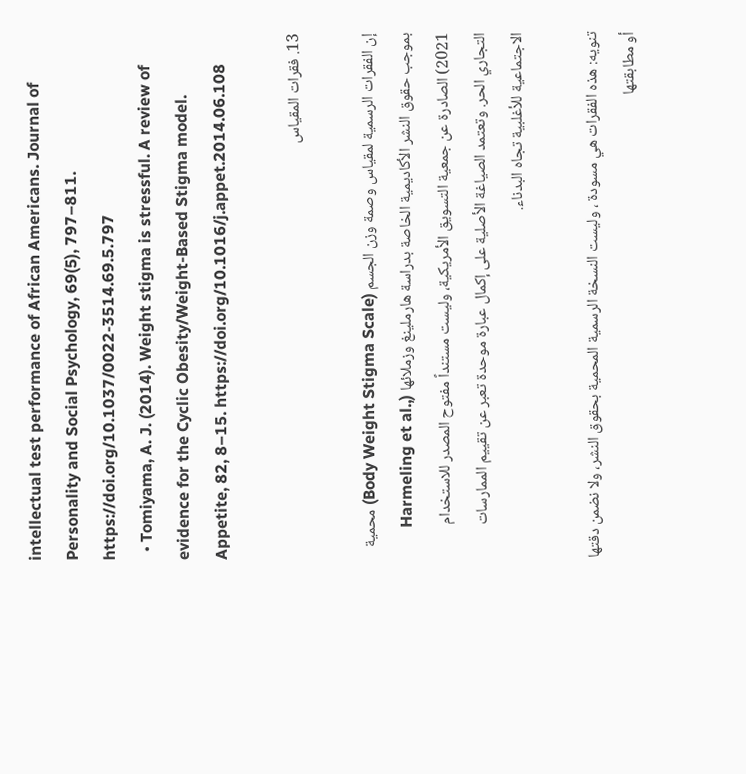intellectual test performance of African Americans. Journal of Personality and Social Psychology, 69(5), 797–811. https://doi.org/10.1037/0022-3514.69.5.797
  • Tomiyama, A. J. (2014). Weight stigma is stressful. A review of evidence for the Cyclic Obesity/Weight-Based Stigma model. Appetite, 82, 8–15. https://doi.org/10.1016/j.appet.2014.06.108

13. فقرات المقياس

إن الفقرات الرسمية لمقياس وصمة وزن الجسم (Body Weight Stigma Scale) محمية بموجب حقوق النشر الأكاديمية الخاصة بدراسة هارملينغ وزملائها (Harmeling et al., 2021) الصادرة عن جمعية التسويق الأمريكية، وليست مستنداً مفتوح المصدر للاستخدام التجاري الحر. وتعتمد الصياغة الأصلية على إكمال عبارة موحدة تعبر عن تقييم الممارسات الاجتماعية للأغلبية تجاه البدناء.

تنويه: هذه الفقرات هي مسودة ، وليست النسخة الرسمية المحمية بحقوق النشر، ولا نضمن دقتها أو مطابقتها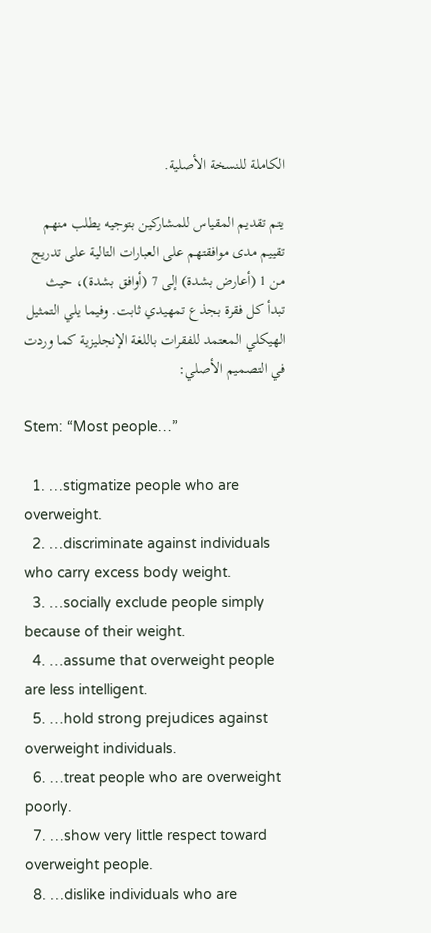الكاملة للنسخة الأصلية.

يتم تقديم المقياس للمشاركين بتوجيه يطلب منهم تقييم مدى موافقتهم على العبارات التالية على تدريج من 1 (أعارض بشدة) إلى 7 (أوافق بشدة)، حيث تبدأ كل فقرة بجذع تمهيدي ثابت. وفيما يلي التمثيل الهيكلي المعتمد للفقرات باللغة الإنجليزية كما وردت في التصميم الأصلي:

Stem: “Most people…”

  1. …stigmatize people who are overweight.
  2. …discriminate against individuals who carry excess body weight.
  3. …socially exclude people simply because of their weight.
  4. …assume that overweight people are less intelligent.
  5. …hold strong prejudices against overweight individuals.
  6. …treat people who are overweight poorly.
  7. …show very little respect toward overweight people.
  8. …dislike individuals who are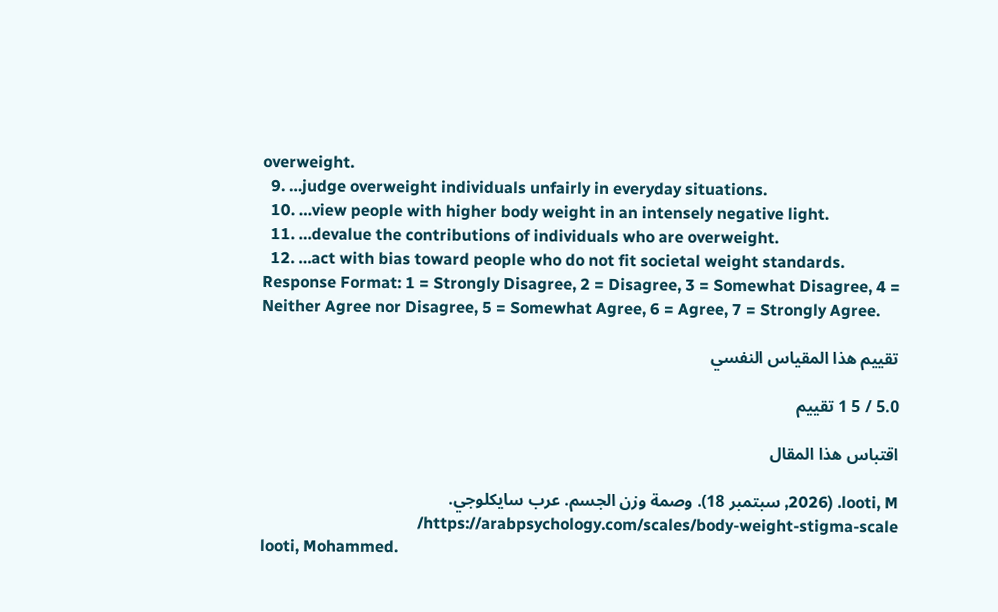overweight.
  9. …judge overweight individuals unfairly in everyday situations.
  10. …view people with higher body weight in an intensely negative light.
  11. …devalue the contributions of individuals who are overweight.
  12. …act with bias toward people who do not fit societal weight standards.
Response Format: 1 = Strongly Disagree, 2 = Disagree, 3 = Somewhat Disagree, 4 = Neither Agree nor Disagree, 5 = Somewhat Agree, 6 = Agree, 7 = Strongly Agree.

تقييم هذا المقياس النفسي

5.0 / 5 1 تقييم

اقتباس هذا المقال

looti, M. (2026, سبتمبر 18). وصمة وزن الجسم. عرب سايكلوجي. https://arabpsychology.com/scales/body-weight-stigma-scale/
looti, Mohammed.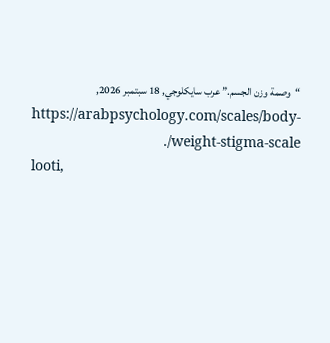“وصمة وزن الجسم.” عرب سايكلوجي, 18 سبتمبر 2026, https://arabpsychology.com/scales/body-weight-stigma-scale/.
looti,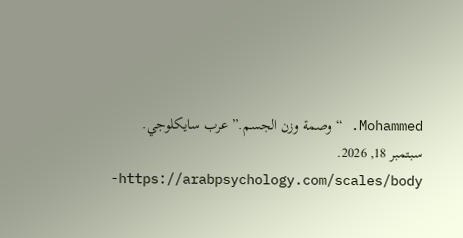Mohammed. “وصمة وزن الجسم.” عرب سايكلوجي. سبتمبر 18, 2026. https://arabpsychology.com/scales/body-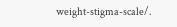weight-stigma-scale/.